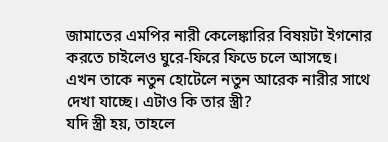জামাতের এমপির নারী কেলেঙ্কারির বিষয়টা ইগনোর করতে চাইলেও ঘুরে-ফিরে ফিডে চলে আসছে।
এখন তাকে নতুন হোটেলে নতুন আরেক নারীর সাথে দেখা যাচ্ছে। এটাও কি তার স্ত্রী?
যদি স্ত্রী হয়, তাহলে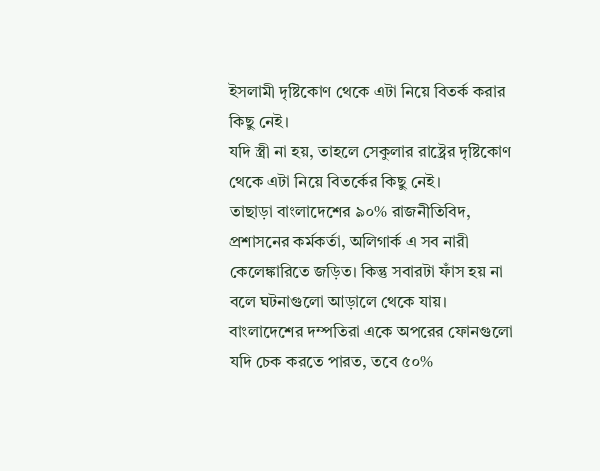ইসলামী দৃষ্টিকোণ থেকে এটা নিয়ে বিতর্ক করার কিছু নেই।
যদি স্ত্রী না হয়, তাহলে সেকুলার রাষ্ট্রের দৃষ্টিকোণ থেকে এটা নিয়ে বিতর্কের কিছু নেই।
তাছাড়া বাংলাদেশের ৯০% রাজনীতিবিদ, প্রশাসনের কর্মকর্তা, অলিগার্ক এ সব নারী কেলেঙ্কারিতে জড়িত। কিন্তু সবারটা ফাঁস হয় না বলে ঘটনাগুলো আড়ালে থেকে যায়।
বাংলাদেশের দম্পতিরা একে অপরের ফোনগুলো যদি চেক করতে পারত, তবে ৫০%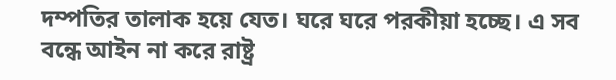দম্পতির তালাক হয়ে যেত। ঘরে ঘরে পরকীয়া হচ্ছে। এ সব বন্ধে আইন না করে রাষ্ট্র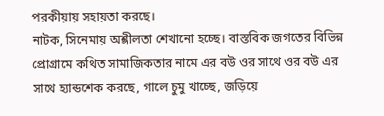পরকীয়ায় সহায়তা করছে।
নাটক, সিনেমায় অশ্লীলতা শেখানো হচ্ছে। বাস্তবিক জগতের বিভিন্ন প্রোগ্রামে কথিত সামাজিকতার নামে এর বউ ওর সাথে ওর বউ এর সাথে হ্যান্ডশেক করছে, গালে চুমু খাচ্ছে, জড়িয়ে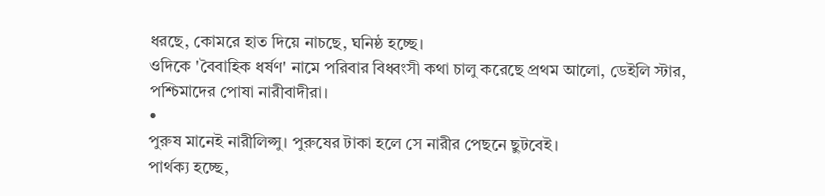ধরছে, কোমরে হাত দিয়ে নাচছে, ঘনিষ্ঠ হচ্ছে।
ওদিকে 'বৈবাহিক ধর্ষণ' নামে পরিবার বিধ্বংসী কথা চালু করেছে প্রথম আলো, ডেইলি স্টার, পশ্চিমাদের পোষা নারীবাদীরা।
•
পুরুষ মানেই নারীলিপ্সু। পুরুষের টাকা হলে সে নারীর পেছনে ছুটবেই।
পার্থক্য হচ্ছে,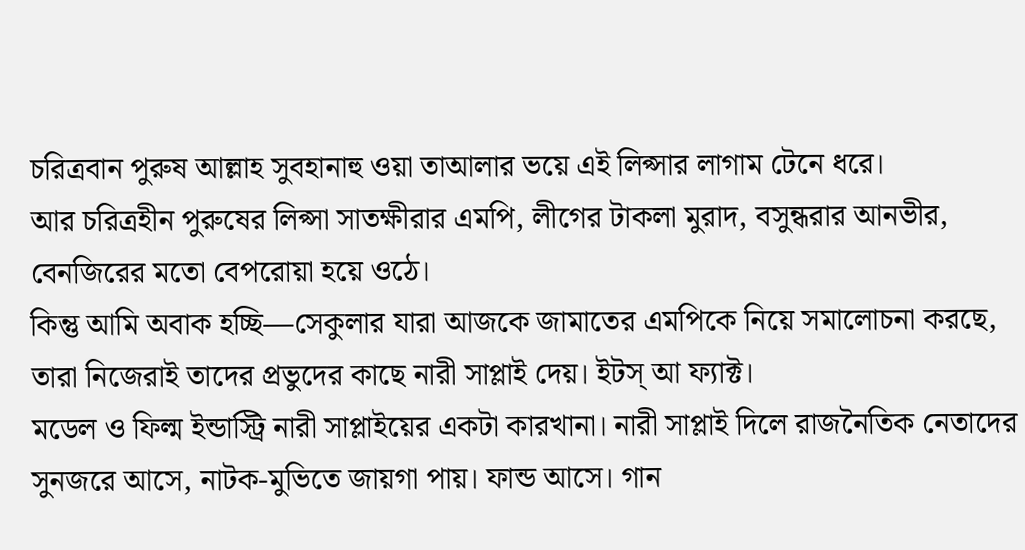চরিত্রবান পুরুষ আল্লাহ সুবহানাহু ওয়া তাআলার ভয়ে এই লিপ্সার লাগাম টেনে ধরে।
আর চরিত্রহীন পুরুষের লিপ্সা সাতক্ষীরার এমপি, লীগের টাকলা মুরাদ, বসুন্ধরার আনভীর, বেনজিরের মতো বেপরোয়া হয়ে ওঠে।
কিন্তু আমি অবাক হচ্ছি—সেকুলার যারা আজকে জামাতের এমপিকে নিয়ে সমালোচনা করছে, তারা নিজেরাই তাদের প্রভুদের কাছে নারী সাপ্লাই দেয়। ইটস্ আ ফ্যাক্ট।
মডেল ও ফিল্ম ইন্ডাস্ট্রি নারী সাপ্লাইয়ের একটা কারখানা। নারী সাপ্লাই দিলে রাজনৈতিক নেতাদের সুনজরে আসে, নাটক-মুভিতে জায়গা পায়। ফান্ড আসে। গান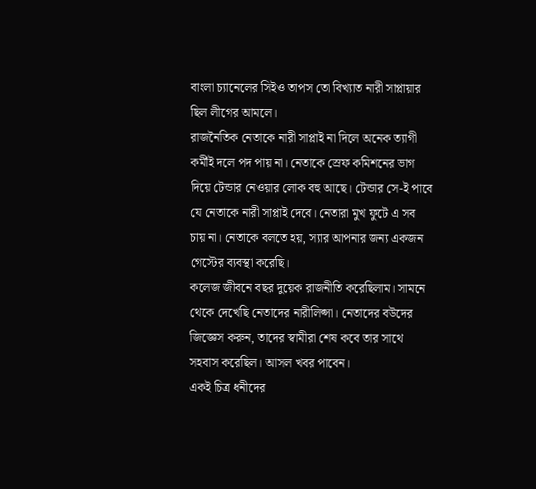বাংলা চ্যানেলের সিইও তাপস তো বিখ্যাত নারী সাপ্লায়ার ছিল লীগের আমলে।
রাজনৈতিক নেতাকে নারী সাপ্লাই না দিলে অনেক ত্যাগী কর্মীই দলে পদ পায় না। নেতাকে স্রেফ কমিশনের ভাগ দিয়ে টেন্ডার নেওয়ার লোক বহু আছে। টেন্ডার সে-ই পাবে যে নেতাকে নারী সাপ্লাই দেবে। নেতারা মুখ ফুটে এ সব চায় না। নেতাকে বলতে হয়, স্যার আপনার জন্য একজন গেস্টের ব্যবস্থা করেছি।
কলেজ জীবনে বছর দুয়েক রাজনীতি করেছিলাম। সামনে থেকে দেখেছি নেতাদের নারীলিপ্সা। নেতাদের বউদের জিজ্ঞেস করুন, তাদের স্বামীরা শেষ কবে তার সাথে সহবাস করেছিল। আসল খবর পাবেন।
একই চিত্র ধনীদের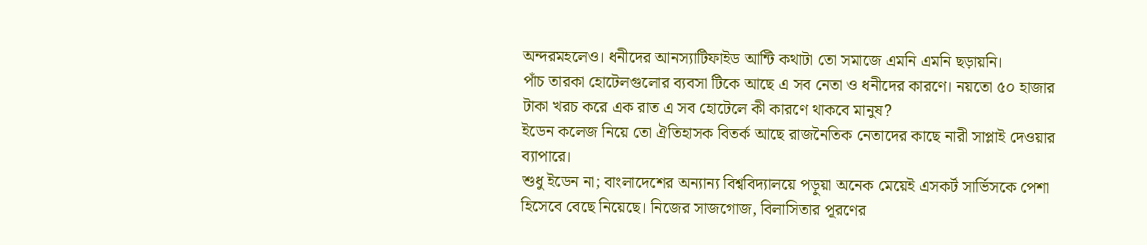অন্দরমহলেও। ধনীদের আনস্যাটিফাইড আন্টি কথাটা তো সমাজে এমনি এমনি ছড়ায়নি।
পাঁচ তারকা হোটেলগুলোর ব্যবসা টিকে আছে এ সব নেতা ও ধনীদের কারণে। নয়তো ৫০ হাজার টাকা খরচ করে এক রাত এ সব হোটেলে কী কারণে থাকবে মানুষ?
ইডেন কলেজ নিয়ে তো ঐতিহাসক বিতর্ক আছে রাজনৈতিক নেতাদের কাছে নারী সাপ্লাই দেওয়ার ব্যাপারে।
শুধু ইডেন না; বাংলাদেশের অন্যান্য বিশ্ববিদ্যালয়ে পড়ুয়া অনেক মেয়েই এসকর্ট সার্ভিসকে পেশা হিসেবে বেছে নিয়েছে। নিজের সাজগোজ, বিলাসিতার পূরণের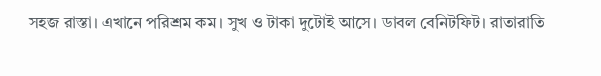সহজ রাস্তা। এখানে পরিশ্রম কম। সুখ ও টাকা দুটোই আসে। ডাবল বেনিটফিট। রাতারাতি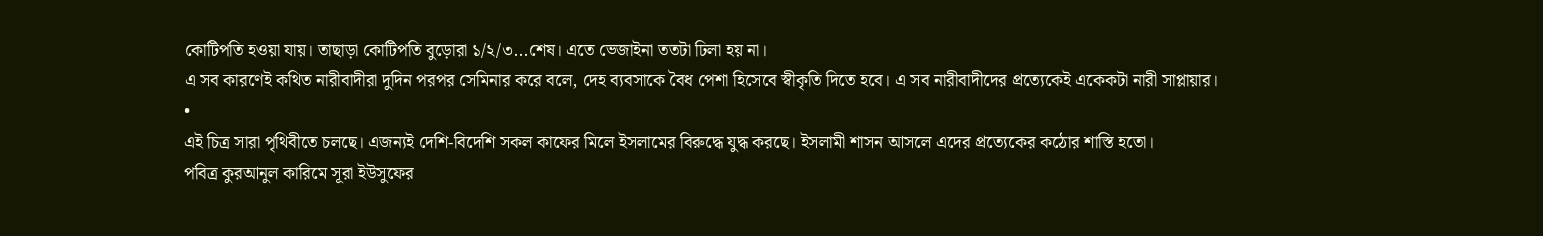কোটিপতি হওয়া যায়। তাছাড়া কোটিপতি বুড়োরা ১/২/৩...শেষ। এতে ভেজাইনা ততটা ঢিলা হয় না।
এ সব কারণেই কথিত নারীবাদীরা দুদিন পরপর সেমিনার করে বলে, দেহ ব্যবসাকে বৈধ পেশা হিসেবে স্বীকৃতি দিতে হবে। এ সব নারীবাদীদের প্রত্যেকেই একেকটা নারী সাপ্লায়ার।
•
এই চিত্র সারা পৃথিবীতে চলছে। এজন্যই দেশি-বিদেশি সকল কাফের মিলে ইসলামের বিরুদ্ধে যুদ্ধ করছে। ইসলামী শাসন আসলে এদের প্রত্যেকের কঠোর শাস্তি হতো।
পবিত্র কুরআনুল কারিমে সূরা ইউসুফের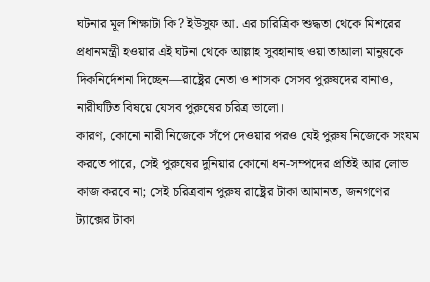ঘটনার মূল শিক্ষাটা কি? ইউসুফ আ. এর চারিত্রিক শুদ্ধতা থেকে মিশরের প্রধানমন্ত্রী হওয়ার এই ঘটনা থেকে আল্লাহ সুবহানাহু ওয়া তাআলা মানুষকে দিকনির্দেশনা দিচ্ছেন—রাষ্ট্রের নেতা ও শাসক সেসব পুরুষদের বানাও, নারীঘটিত বিষয়ে যেসব পুরুষের চরিত্র ভালো।
কারণ, কোনো নারী নিজেকে সঁপে দেওয়ার পরও যেই পুরুষ নিজেকে সংযম করতে পারে, সেই পুরুষের দুনিয়ার কোনো ধন-সম্পদের প্রতিই আর লোভ কাজ করবে না; সেই চরিত্রবান পুরুষ রাষ্ট্রের টাকা আমানত, জনগণের ট্যাক্সের টাকা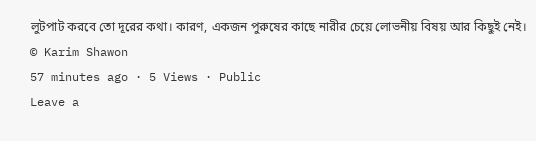লুটপাট করবে তো দূরের কথা। কারণ, একজন পুরুষের কাছে নারীর চেয়ে লোভনীয় বিষয় আর কিছুই নেই।
© Karim Shawon
57 minutes ago · 5 Views · Public
Leave a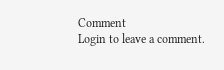Comment
Login to leave a comment.